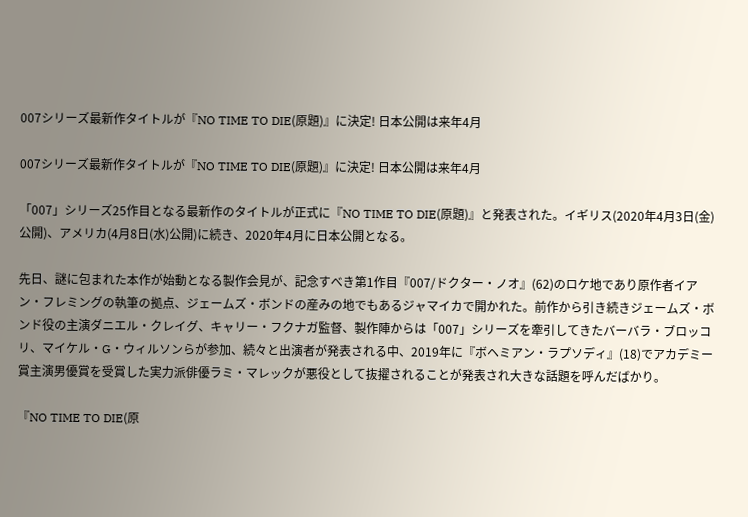007シリーズ最新作タイトルが『NO TIME TO DIE(原題)』に決定! 日本公開は来年4月

007シリーズ最新作タイトルが『NO TIME TO DIE(原題)』に決定! 日本公開は来年4月

「007」シリーズ25作目となる最新作のタイトルが正式に『NO TIME TO DIE(原題)』と発表された。イギリス(2020年4月3日(金)公開)、アメリカ(4月8日(水)公開)に続き、2020年4月に日本公開となる。

先日、謎に包まれた本作が始動となる製作会見が、記念すべき第1作目『007/ドクター・ノオ』(62)のロケ地であり原作者イアン・フレミングの執筆の拠点、ジェームズ・ボンドの産みの地でもあるジャマイカで開かれた。前作から引き続きジェームズ・ボンド役の主演ダニエル・クレイグ、キャリー・フクナガ監督、製作陣からは「007」シリーズを牽引してきたバーバラ・ブロッコリ、マイケル・G・ウィルソンらが参加、続々と出演者が発表される中、2019年に『ボヘミアン・ラプソディ』(18)でアカデミー賞主演男優賞を受賞した実力派俳優ラミ・マレックが悪役として抜擢されることが発表され大きな話題を呼んだばかり。

『NO TIME TO DIE(原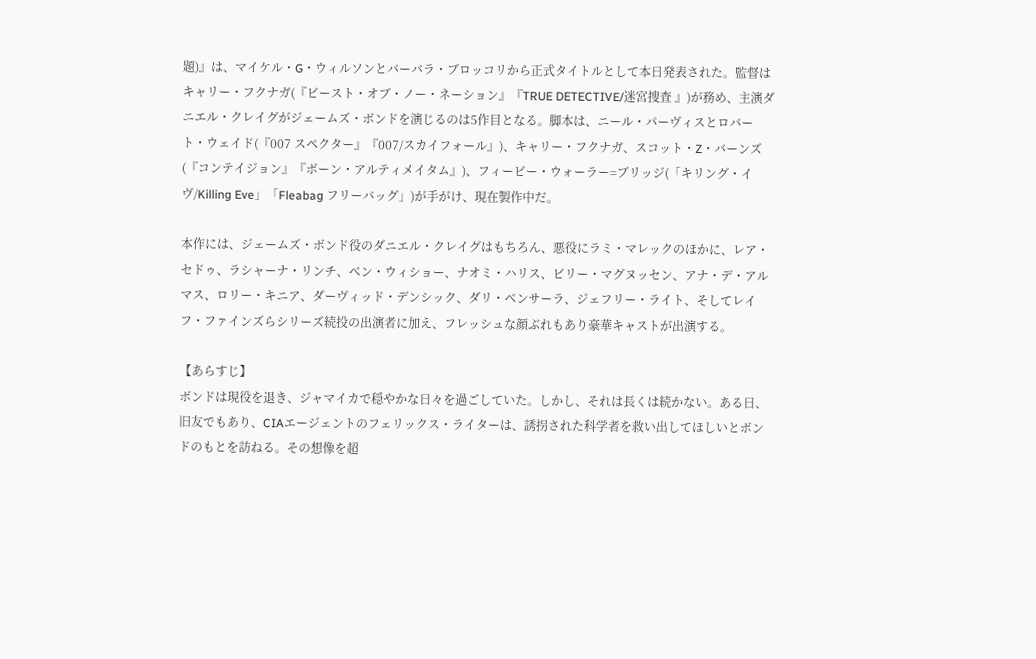題)』は、マイケル・G・ウィルソンとバーバラ・ブロッコリから正式タイトルとして本日発表された。監督はキャリー・フクナガ(『ビースト・オブ・ノー・ネーション』『TRUE DETECTIVE/迷宮捜査 』)が務め、主演ダニエル・クレイグがジェームズ・ボンドを演じるのは5作目となる。脚本は、ニール・パーヴィスとロバート・ウェイド(『007 スペクター』『007/スカイフォール』)、キャリー・フクナガ、スコット・Z・バーンズ(『コンテイジョン』『ボーン・アルティメイタム』)、フィービー・ウォーラー=ブリッジ(「キリング・イヴ/Killing Eve」「Fleabag フリーバッグ」)が手がけ、現在製作中だ。

本作には、ジェームズ・ボンド役のダニエル・クレイグはもちろん、悪役にラミ・マレックのほかに、レア・セドゥ、ラシャーナ・リンチ、ベン・ウィショー、ナオミ・ハリス、ビリー・マグヌッセン、アナ・デ・アルマス、ロリー・キニア、ダーヴィッド・デンシック、ダリ・ベンサーラ、ジェフリー・ライト、そしてレイフ・ファインズらシリーズ続投の出演者に加え、フレッシュな顔ぶれもあり豪華キャストが出演する。

【あらすじ】
ボンドは現役を退き、ジャマイカで穏やかな日々を過ごしていた。しかし、それは長くは続かない。ある日、旧友でもあり、CIAエージェントのフェリックス・ライターは、誘拐された科学者を救い出してほしいとボンドのもとを訪ねる。その想像を超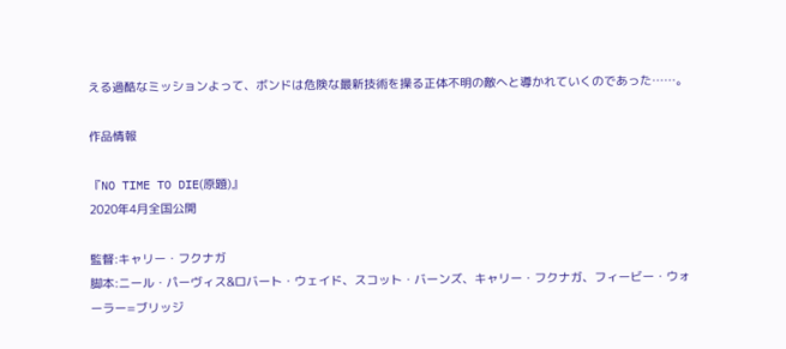える過酷なミッションよって、ボンドは危険な最新技術を操る正体不明の敵へと導かれていくのであった……。

作品情報

『NO TIME TO DIE(原題)』
2020年4月全国公開

監督:キャリー・フクナガ
脚本:ニール・パーヴィス&ロバート・ウェイド、スコット・バーンズ、キャリー・フクナガ、フィービー・ウォーラー=ブリッジ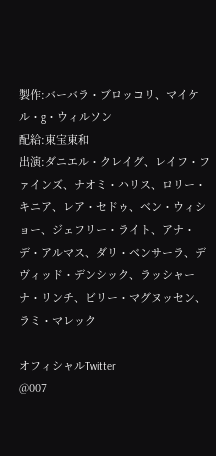製作:バーバラ・ブロッコリ、マイケル・g・ウィルソン
配給:東宝東和
出演:ダニエル・クレイグ、レイフ・ファインズ、ナオミ・ハリス、ロリー・キニア、レア・セドゥ、ベン・ウィショー、ジェフリー・ライト、アナ・デ・アルマス、ダリ・ベンサーラ、デヴィッド・デンシック、ラッシャーナ・リンチ、ビリー・マグヌッセン、ラミ・マレック

オフィシャルTwitter
@007